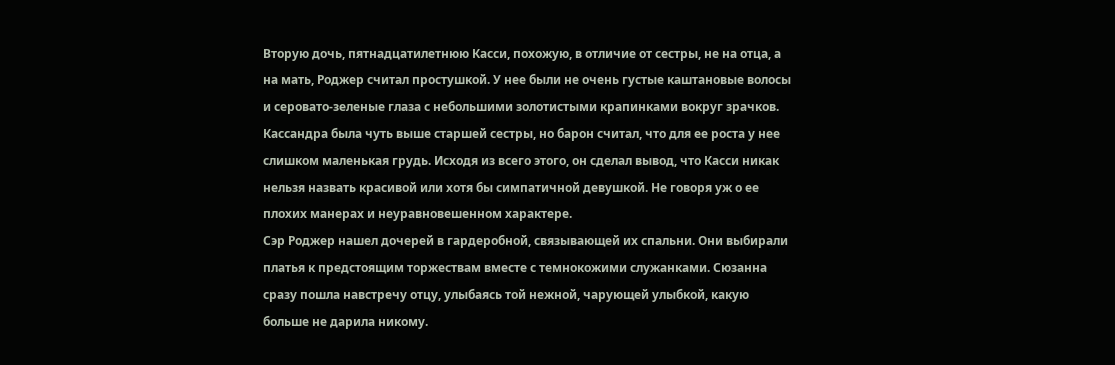Вторую дочь, пятнадцатилетнюю Касси, похожую, в отличие от сестры, не на отца, а на мать, Роджер считал простушкой. У нее были не очень густые каштановые волосы и серовато-зеленые глаза с небольшими золотистыми крапинками вокруг зрачков. Кассандра была чуть выше старшей сестры, но барон считал, что для ее роста у нее слишком маленькая грудь. Исходя из всего этого, он сделал вывод, что Касси никак нельзя назвать красивой или хотя бы симпатичной девушкой. Не говоря уж о ее плохих манерах и неуравновешенном характере.
Сэр Роджер нашел дочерей в гардеробной, связывающей их спальни. Они выбирали платья к предстоящим торжествам вместе с темнокожими служанками. Сюзанна сразу пошла навстречу отцу, улыбаясь той нежной, чарующей улыбкой, какую больше не дарила никому.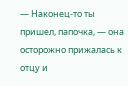— Наконец-то ты пришел, папочка, — она осторожно прижалась к отцу и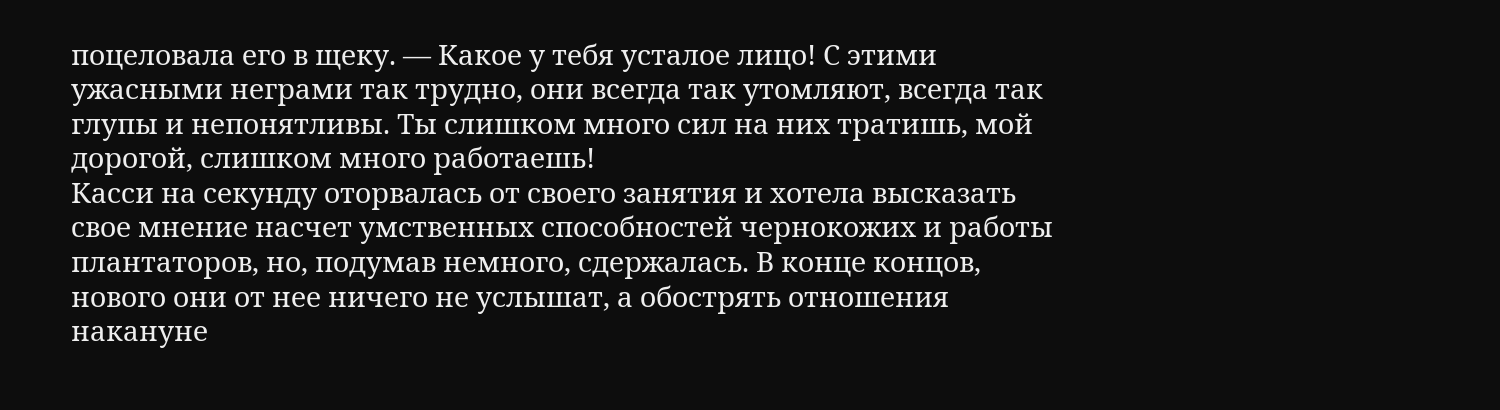поцеловала его в щеку. — Какое у тебя усталое лицо! С этими ужасными неграми так трудно, они всегда так утомляют, всегда так глупы и непонятливы. Ты слишком много сил на них тратишь, мой дорогой, слишком много работаешь!
Касси на секунду оторвалась от своего занятия и хотела высказать свое мнение насчет умственных способностей чернокожих и работы плантаторов, но, подумав немного, сдержалась. В конце концов, нового они от нее ничего не услышат, а обострять отношения накануне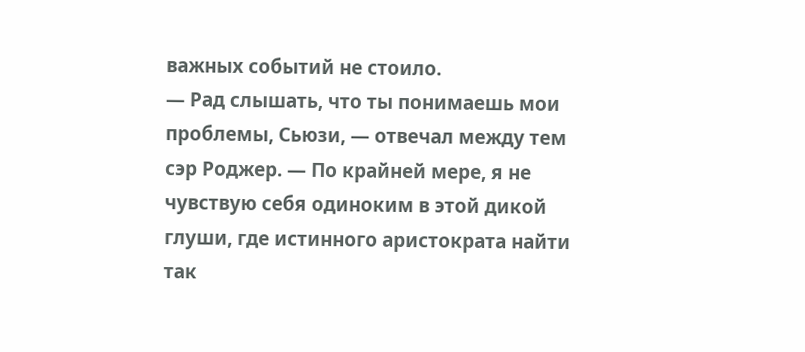важных событий не стоило.
— Рад слышать, что ты понимаешь мои проблемы, Сьюзи, — отвечал между тем сэр Роджер. — По крайней мере, я не чувствую себя одиноким в этой дикой глуши, где истинного аристократа найти так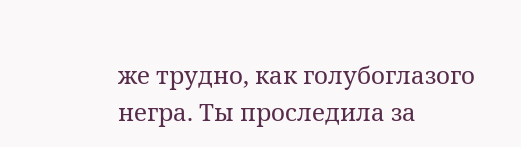же трудно, как голубоглазого негра. Ты проследила за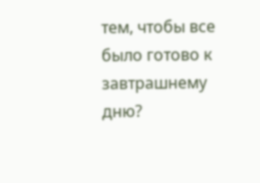тем, чтобы все было готово к завтрашнему дню?